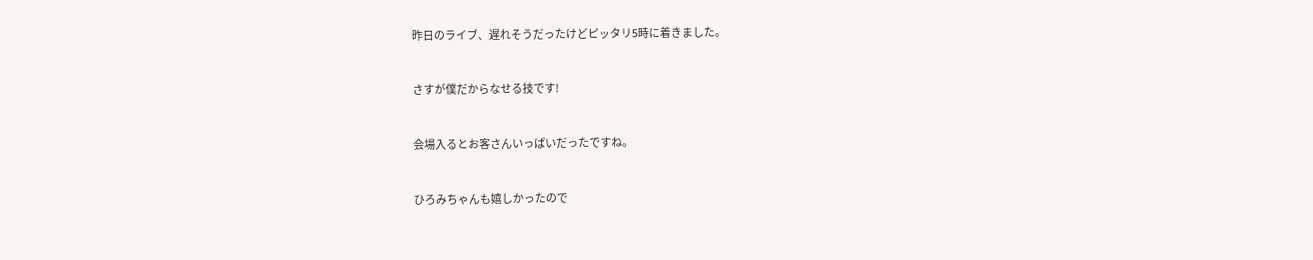昨日のライブ、遅れそうだったけどピッタリ5時に着きました。


さすが僕だからなせる技です!


会場入るとお客さんいっぱいだったですね。


ひろみちゃんも嬉しかったので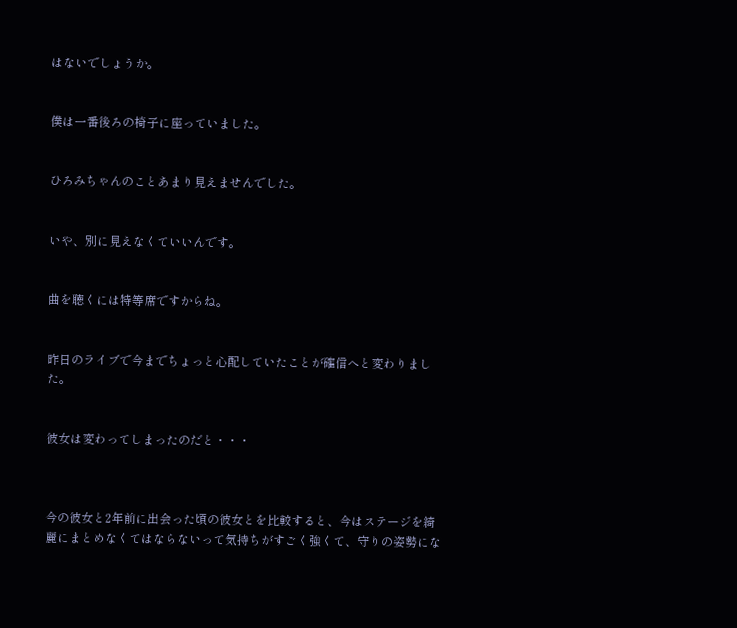はないでしょうか。


僕は一番後ろの椅子に座っていました。


ひろみちゃんのことあまり見えませんでした。


いや、別に見えなくていいんです。


曲を聴くには特等席ですからね。


昨日のライブで今までちょっと心配していたことが確信へと変わりました。


彼女は変わってしまったのだと・・・



今の彼女と2年前に出会った頃の彼女とを比較すると、今はステージを綺麗にまとめなくてはならないって気持ちがすごく強くて、守りの姿勢にな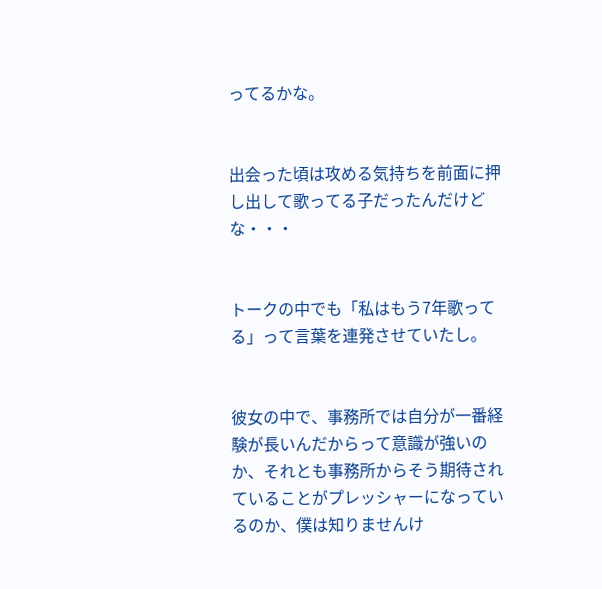ってるかな。


出会った頃は攻める気持ちを前面に押し出して歌ってる子だったんだけどな・・・


トークの中でも「私はもう7年歌ってる」って言葉を連発させていたし。


彼女の中で、事務所では自分が一番経験が長いんだからって意識が強いのか、それとも事務所からそう期待されていることがプレッシャーになっているのか、僕は知りませんけ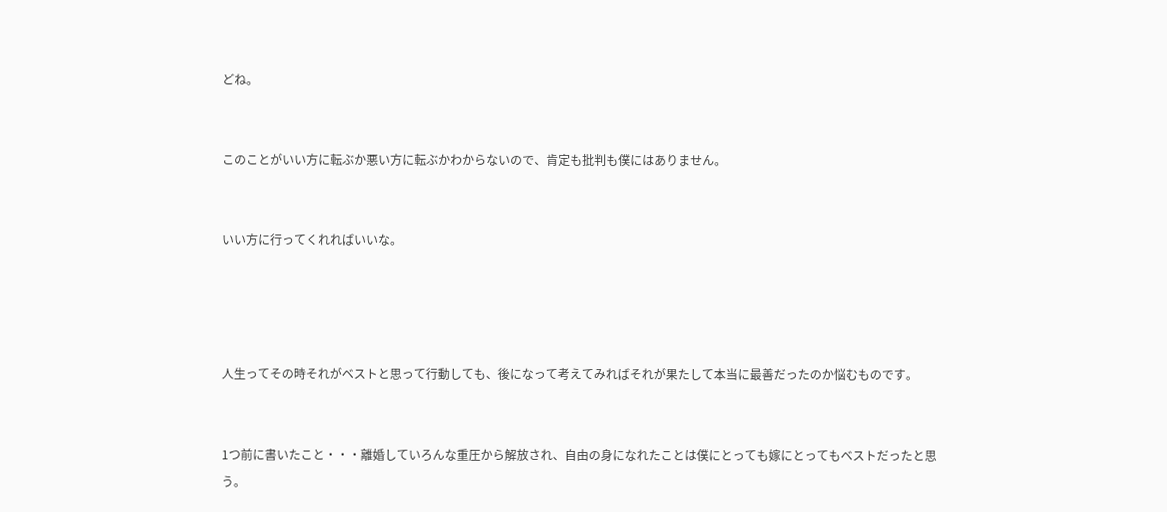どね。


このことがいい方に転ぶか悪い方に転ぶかわからないので、肯定も批判も僕にはありません。


いい方に行ってくれればいいな。




人生ってその時それがベストと思って行動しても、後になって考えてみればそれが果たして本当に最善だったのか悩むものです。


1つ前に書いたこと・・・離婚していろんな重圧から解放され、自由の身になれたことは僕にとっても嫁にとってもベストだったと思う。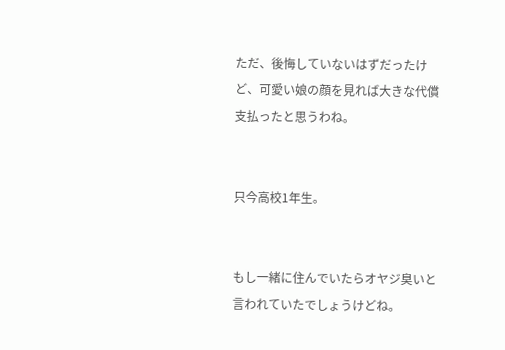ただ、後悔していないはずだったけど、可愛い娘の顔を見れば大きな代償支払ったと思うわね。


只今高校1年生。


もし一緒に住んでいたらオヤジ臭いと言われていたでしょうけどね。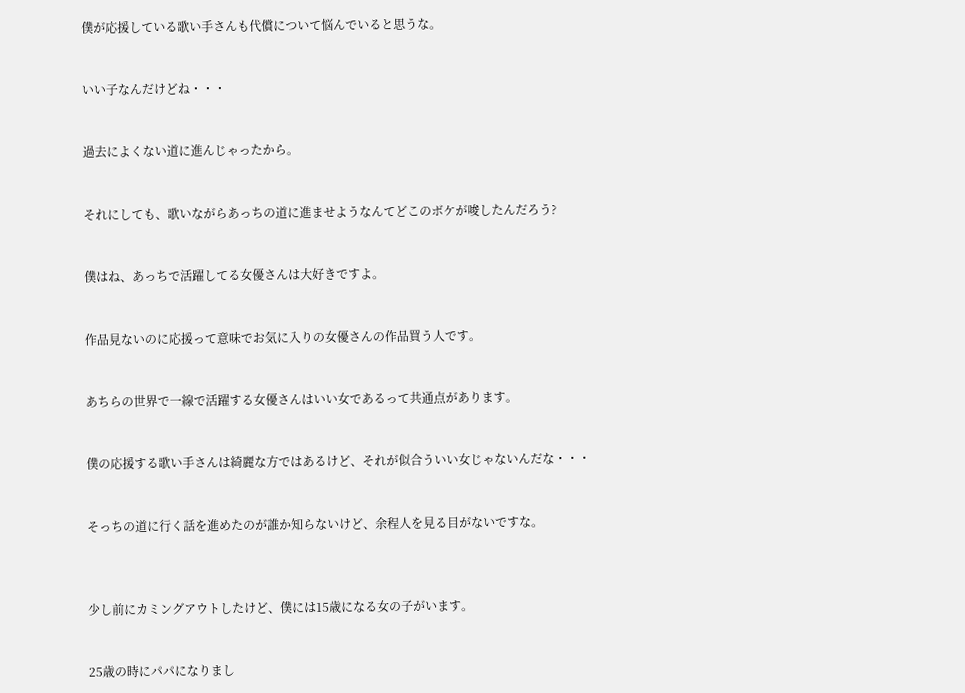僕が応援している歌い手さんも代償について悩んでいると思うな。


いい子なんだけどね・・・


過去によくない道に進んじゃったから。


それにしても、歌いながらあっちの道に進ませようなんてどこのボケが唆したんだろう?


僕はね、あっちで活躍してる女優さんは大好きですよ。


作品見ないのに応援って意味でお気に入りの女優さんの作品買う人です。


あちらの世界で一線で活躍する女優さんはいい女であるって共通点があります。


僕の応援する歌い手さんは綺麗な方ではあるけど、それが似合ういい女じゃないんだな・・・


そっちの道に行く話を進めたのが誰か知らないけど、余程人を見る目がないですな。



少し前にカミングアウトしたけど、僕には15歳になる女の子がいます。


25歳の時にパパになりまし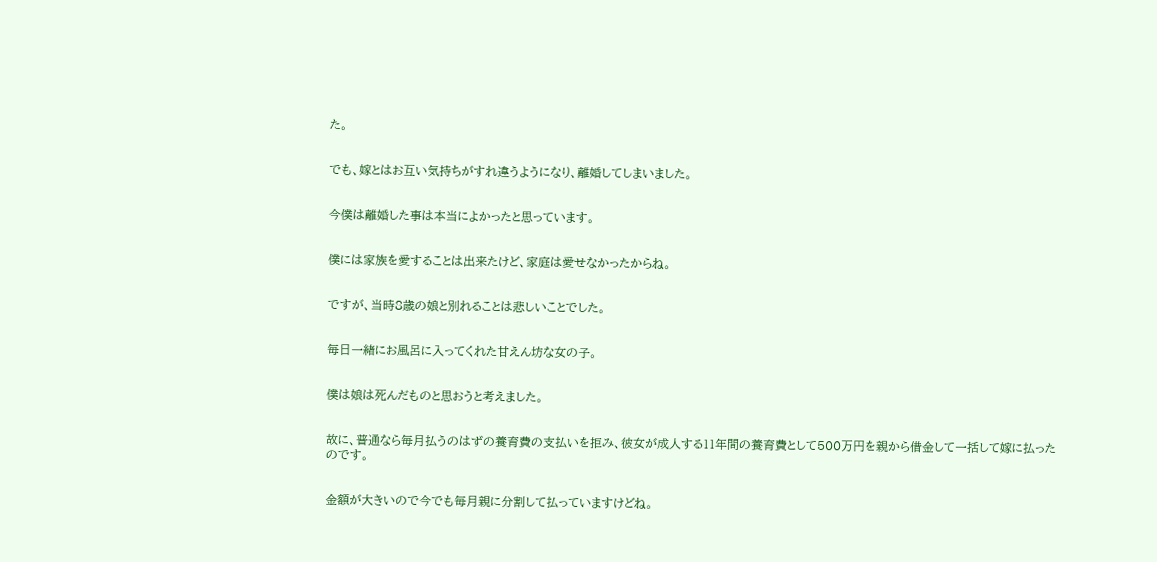た。


でも、嫁とはお互い気持ちがすれ違うようになり、離婚してしまいました。


今僕は離婚した事は本当によかったと思っています。


僕には家族を愛することは出来たけど、家庭は愛せなかったからね。


ですが、当時8歳の娘と別れることは悲しいことでした。


毎日一緒にお風呂に入ってくれた甘えん坊な女の子。


僕は娘は死んだものと思おうと考えました。


故に、普通なら毎月払うのはずの養育費の支払いを拒み、彼女が成人する11年間の養育費として500万円を親から借金して一括して嫁に払ったのです。


金額が大きいので今でも毎月親に分割して払っていますけどね。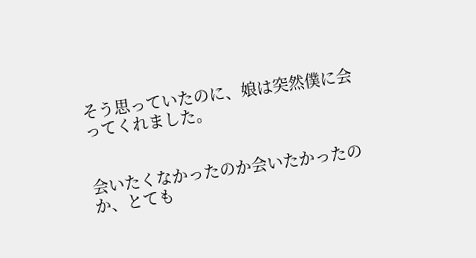そう思っていたのに、娘は突然僕に会ってくれました。


会いたくなかったのか会いたかったのか、とても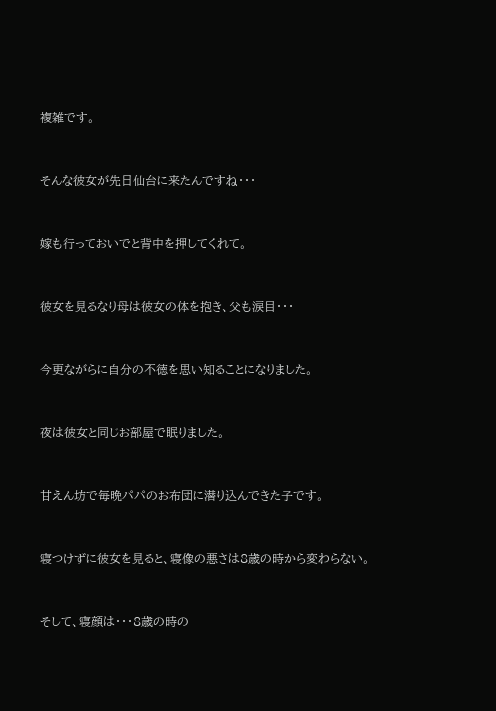複雑です。


そんな彼女が先日仙台に来たんですね・・・


嫁も行っておいでと背中を押してくれて。


彼女を見るなり母は彼女の体を抱き、父も涙目・・・


今更ながらに自分の不徳を思い知ることになりました。


夜は彼女と同じお部屋で眠りました。


甘えん坊で毎晩パパのお布団に潜り込んできた子です。


寝つけずに彼女を見ると、寝像の悪さは8歳の時から変わらない。


そして、寝顔は・・・8歳の時の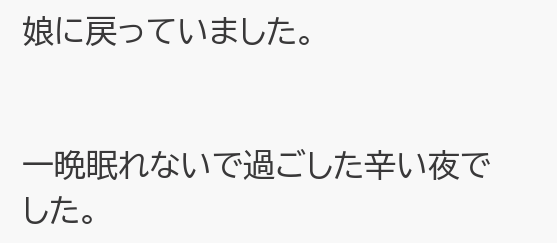娘に戻っていました。


一晩眠れないで過ごした辛い夜でした。